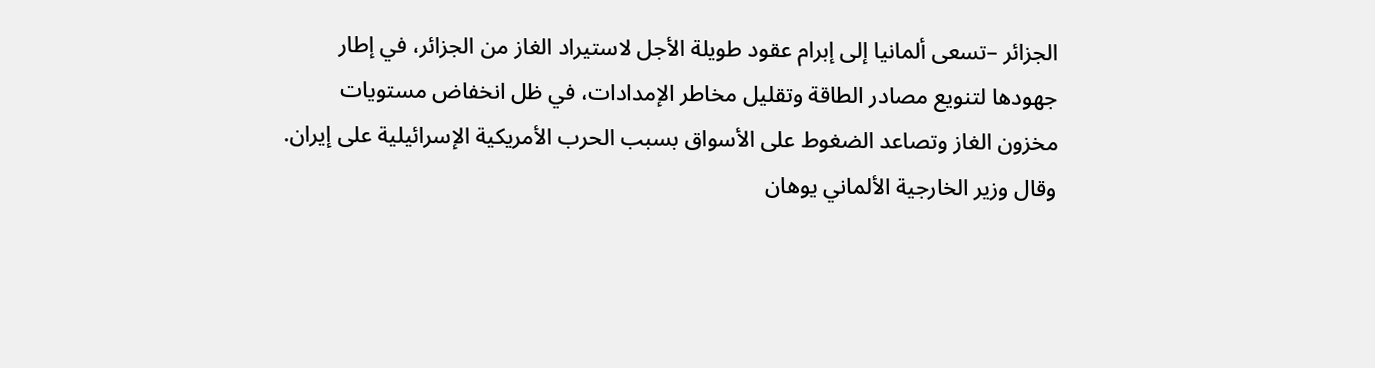الجزائر –تسعى ألمانيا إلى إبرام عقود طويلة الأجل لاستيراد الغاز من الجزائر، في إطار جهودها لتنويع مصادر الطاقة وتقليل مخاطر الإمدادات، في ظل انخفاض مستويات مخزون الغاز وتصاعد الضغوط على الأسواق بسبب الحرب الأمريكية الإسرائيلية على إيران.
وقال وزير الخارجية الألماني يوهان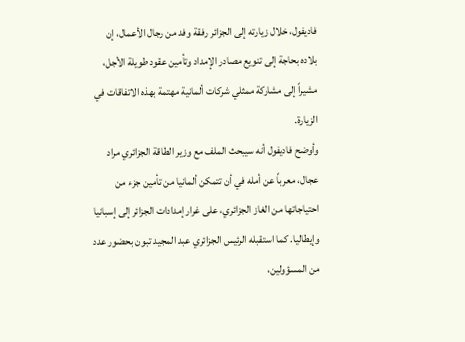فاديفول، خلال زيارته إلى الجزائر رفقة وفد من رجال الأعمال، إن بلاده بحاجة إلى تنويع مصادر الإمداد وتأمين عقود طويلة الأجل، مشيراً إلى مشاركة ممثلي شركات ألمانية مهتمة بهذه الاتفاقات في الزيارة.
وأوضح فاديفول أنه سيبحث الملف مع وزير الطاقة الجزائري مراد عجال، معرباً عن أمله في أن تتمكن ألمانيا من تأمين جزء من احتياجاتها من الغاز الجزائري، على غرار إمدادات الجزائر إلى إسبانيا وإيطاليا. كما استقبله الرئيس الجزائري عبد المجيد تبون بحضور عدد من المسؤولين،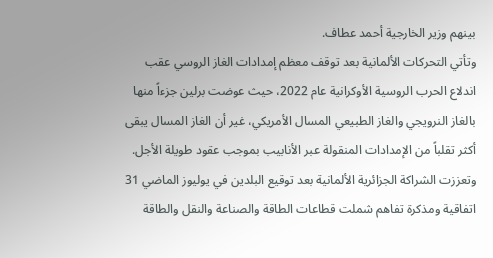بينهم وزير الخارجية أحمد عطاف.
وتأتي التحركات الألمانية بعد توقف معظم إمدادات الغاز الروسي عقب اندلاع الحرب الروسية الأوكرانية عام 2022، حيث عوضت برلين جزءاً منها بالغاز النرويجي والغاز الطبيعي المسال الأمريكي، غير أن الغاز المسال يبقى أكثر تقلباً من الإمدادات المنقولة عبر الأنابيب بموجب عقود طويلة الأجل.
وتعززت الشراكة الجزائرية الألمانية بعد توقيع البلدين في يوليوز الماضي 31 اتفاقية ومذكرة تفاهم شملت قطاعات الطاقة والصناعة والنقل والطاقة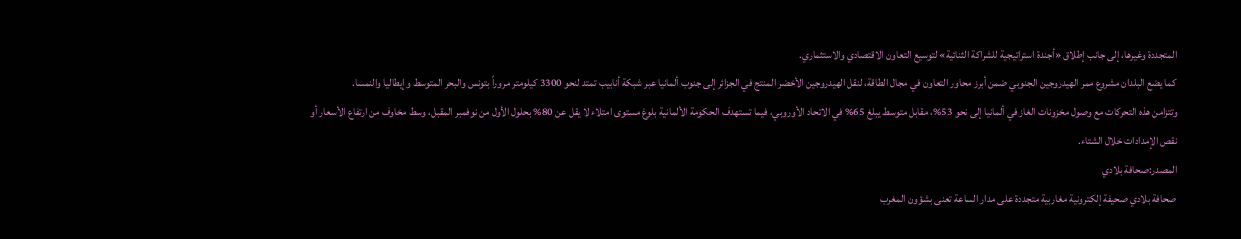المتجددة وغيرها، إلى جانب إطلاق «أجندة استراتيجية للشراكة الثنائية» لتوسيع التعاون الاقتصادي والاستثماري.
كما يضع البلدان مشروع ممر الهيدروجين الجنوبي ضمن أبرز محاور التعاون في مجال الطاقة، لنقل الهيدروجين الأخضر المنتج في الجزائر إلى جنوب ألمانيا عبر شبكة أنابيب تمتد لنحو 3300 كيلومتر مروراً بتونس والبحر المتوسط وإيطاليا والنمسا.
وتتزامن هذه التحركات مع وصول مخزونات الغاز في ألمانيا إلى نحو 53%، مقابل متوسط يبلغ 65% في الاتحاد الأوروبي، فيما تستهدف الحكومة الألمانية بلوغ مستوى امتلاء لا يقل عن 80% بحلول الأول من نوفمبر المقبل، وسط مخاوف من ارتفاع الأسعار أو نقص الإمدادات خلال الشتاء.
المصدر:صحافة بلادي
صحافة بلادي صحيفة إلكترونية مغاربية متجددة على مدار الساعة تعنى بشؤون المغرب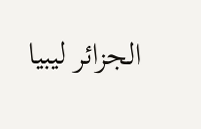الجزائر ليبيا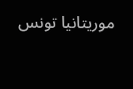موريتانيا تونس